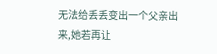无法给丢丢变出一个父亲出来,她若再让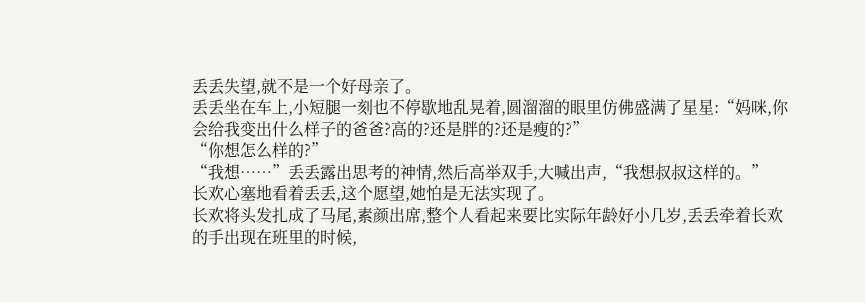丢丢失望,就不是一个好母亲了。
丢丢坐在车上,小短腿一刻也不停歇地乱晃着,圆溜溜的眼里仿佛盛满了星星:“妈咪,你会给我变出什么样子的爸爸?高的?还是胖的?还是瘦的?”
“你想怎么样的?”
“我想……”丢丢露出思考的神情,然后高举双手,大喊出声,“我想叔叔这样的。”
长欢心塞地看着丢丢,这个愿望,她怕是无法实现了。
长欢将头发扎成了马尾,素颜出席,整个人看起来要比实际年龄好小几岁,丢丢牵着长欢的手出现在班里的时候,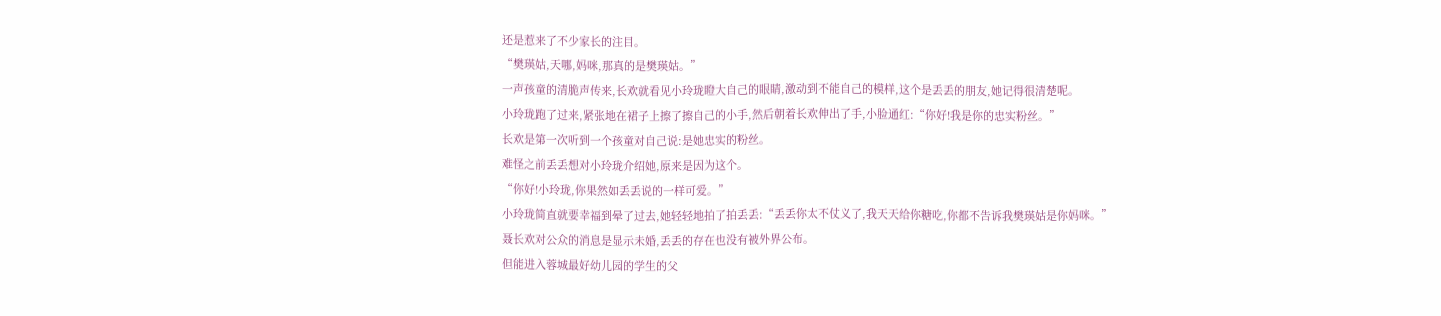还是惹来了不少家长的注目。
“樊瑛姑,天哪,妈咪,那真的是樊瑛姑。”
一声孩童的清脆声传来,长欢就看见小玲珑瞪大自己的眼睛,激动到不能自己的模样,这个是丢丢的朋友,她记得很清楚呢。
小玲珑跑了过来,紧张地在裙子上擦了擦自己的小手,然后朝着长欢伸出了手,小脸通红:“你好!我是你的忠实粉丝。”
长欢是第一次听到一个孩童对自己说:是她忠实的粉丝。
难怪之前丢丢想对小玲珑介绍她,原来是因为这个。
“你好!小玲珑,你果然如丢丢说的一样可爱。”
小玲珑简直就要幸福到晕了过去,她轻轻地拍了拍丢丢:“丢丢你太不仗义了,我天天给你糖吃,你都不告诉我樊瑛姑是你妈咪。”
聂长欢对公众的消息是显示未婚,丢丢的存在也没有被外界公布。
但能进入蓉城最好幼儿园的学生的父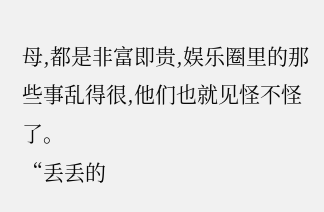母,都是非富即贵,娱乐圈里的那些事乱得很,他们也就见怪不怪了。
“丢丢的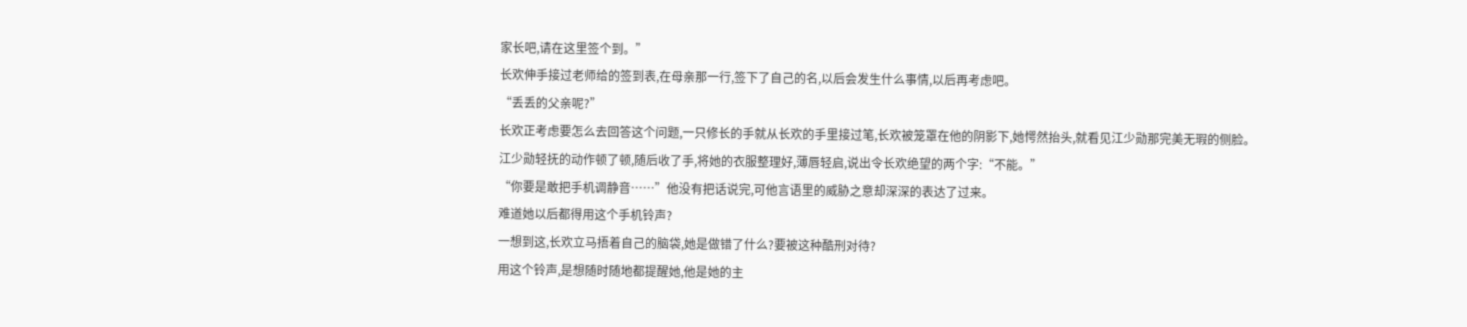家长吧,请在这里签个到。”
长欢伸手接过老师给的签到表,在母亲那一行,签下了自己的名,以后会发生什么事情,以后再考虑吧。
“丢丢的父亲呢?”
长欢正考虑要怎么去回答这个问题,一只修长的手就从长欢的手里接过笔,长欢被笼罩在他的阴影下,她愕然抬头,就看见江少勋那完美无瑕的侧脸。
江少勋轻抚的动作顿了顿,随后收了手,将她的衣服整理好,薄唇轻启,说出令长欢绝望的两个字:“不能。”
“你要是敢把手机调静音……”他没有把话说完,可他言语里的威胁之意却深深的表达了过来。
难道她以后都得用这个手机铃声?
一想到这,长欢立马捂着自己的脑袋,她是做错了什么?要被这种酷刑对待?
用这个铃声,是想随时随地都提醒她,他是她的主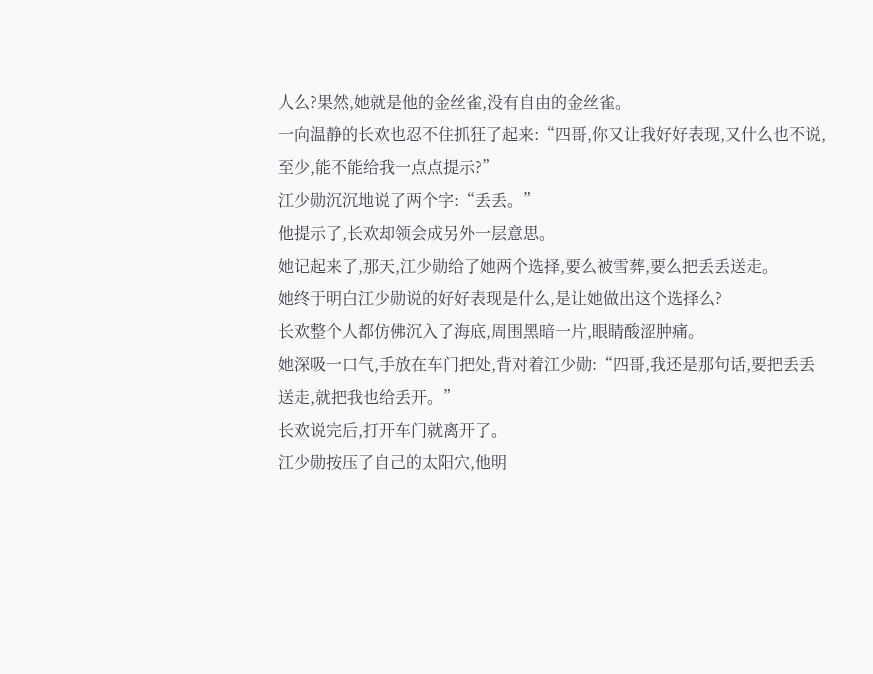人么?果然,她就是他的金丝雀,没有自由的金丝雀。
一向温静的长欢也忍不住抓狂了起来:“四哥,你又让我好好表现,又什么也不说,至少,能不能给我一点点提示?”
江少勋沉沉地说了两个字:“丢丢。”
他提示了,长欢却领会成另外一层意思。
她记起来了,那天,江少勋给了她两个选择,要么被雪葬,要么把丢丢送走。
她终于明白江少勋说的好好表现是什么,是让她做出这个选择么?
长欢整个人都仿佛沉入了海底,周围黑暗一片,眼睛酸涩肿痛。
她深吸一口气,手放在车门把处,背对着江少勋:“四哥,我还是那句话,要把丢丢送走,就把我也给丢开。”
长欢说完后,打开车门就离开了。
江少勋按压了自己的太阳穴,他明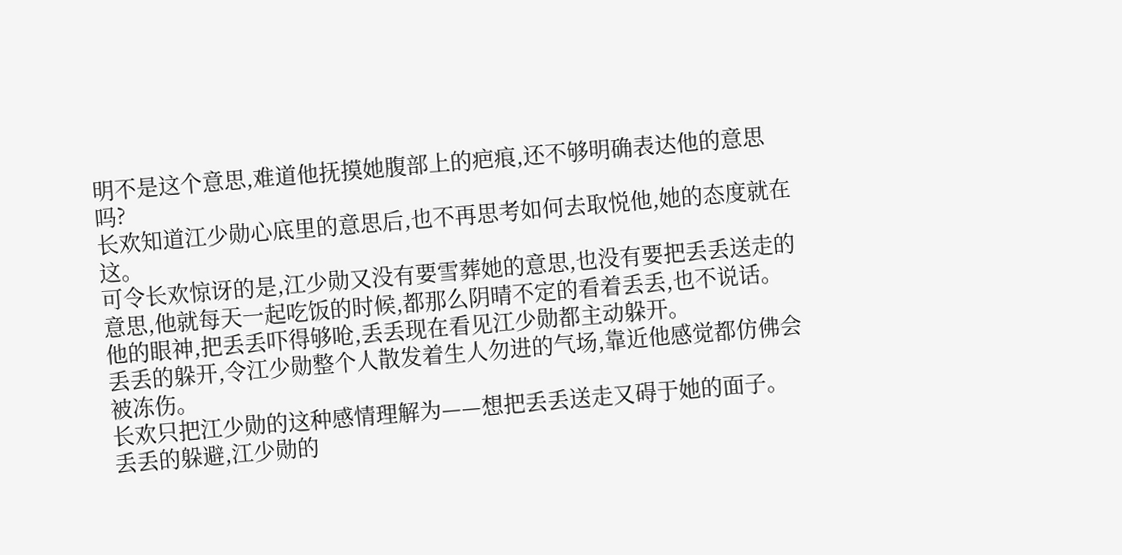明不是这个意思,难道他抚摸她腹部上的疤痕,还不够明确表达他的意思吗?
长欢知道江少勋心底里的意思后,也不再思考如何去取悦他,她的态度就在这。
可令长欢惊讶的是,江少勋又没有要雪葬她的意思,也没有要把丢丢送走的意思,他就每天一起吃饭的时候,都那么阴晴不定的看着丢丢,也不说话。
他的眼神,把丢丢吓得够呛,丢丢现在看见江少勋都主动躲开。
丢丢的躲开,令江少勋整个人散发着生人勿进的气场,靠近他感觉都仿佛会被冻伤。
长欢只把江少勋的这种感情理解为——想把丢丢送走又碍于她的面子。
丢丢的躲避,江少勋的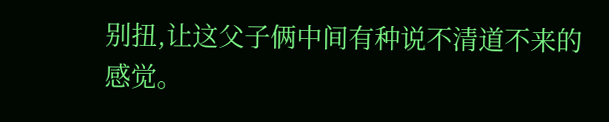别扭,让这父子俩中间有种说不清道不来的感觉。